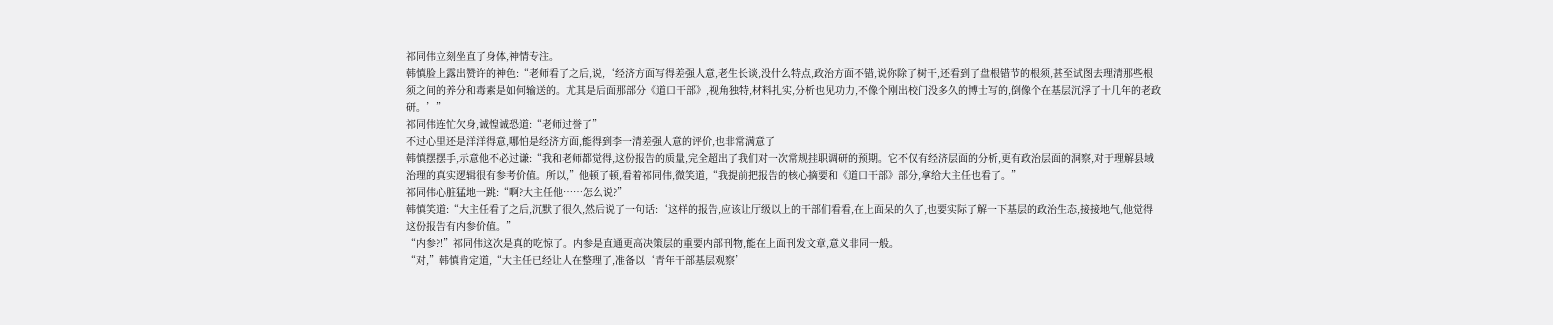祁同伟立刻坐直了身体,神情专注。
韩慎脸上露出赞许的神色:“老师看了之后,说,‘经济方面写得差强人意,老生长谈,没什么特点,政治方面不错,说你除了树干,还看到了盘根错节的根须,甚至试图去理清那些根须之间的养分和毒素是如何输送的。尤其是后面那部分《道口干部》,视角独特,材料扎实,分析也见功力,不像个刚出校门没多久的博士写的,倒像个在基层沉浮了十几年的老政研。’”
祁同伟连忙欠身,诚惶诚恐道:“老师过誉了”
不过心里还是洋洋得意,哪怕是经济方面,能得到李一清差强人意的评价,也非常满意了
韩慎摆摆手,示意他不必过谦:“我和老师都觉得,这份报告的质量,完全超出了我们对一次常规挂职调研的预期。它不仅有经济层面的分析,更有政治层面的洞察,对于理解县域治理的真实逻辑很有参考价值。所以,”他顿了顿,看着祁同伟,微笑道,“我提前把报告的核心摘要和《道口干部》部分,拿给大主任也看了。”
祁同伟心脏猛地一跳:“啊?大主任他……怎么说?”
韩慎笑道:“大主任看了之后,沉默了很久,然后说了一句话:‘这样的报告,应该让厅级以上的干部们看看,在上面呆的久了,也要实际了解一下基层的政治生态,接接地气,他觉得这份报告有内参价值。”
“内参?!”祁同伟这次是真的吃惊了。内参是直通更高决策层的重要内部刊物,能在上面刊发文章,意义非同一般。
“对,”韩慎肯定道,“大主任已经让人在整理了,准备以‘青年干部基层观察’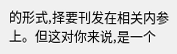的形式,择要刊发在相关内参上。但这对你来说,是一个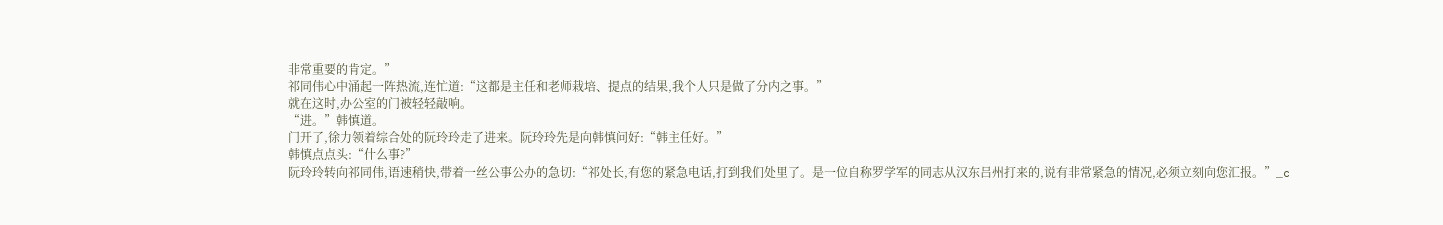非常重要的肯定。”
祁同伟心中涌起一阵热流,连忙道:“这都是主任和老师栽培、提点的结果,我个人只是做了分内之事。”
就在这时,办公室的门被轻轻敲响。
“进。”韩慎道。
门开了,徐力领着综合处的阮玲玲走了进来。阮玲玲先是向韩慎问好:“韩主任好。”
韩慎点点头:“什么事?”
阮玲玲转向祁同伟,语速稍快,带着一丝公事公办的急切:“祁处长,有您的紧急电话,打到我们处里了。是一位自称罗学军的同志从汉东吕州打来的,说有非常紧急的情况,必须立刻向您汇报。”_c